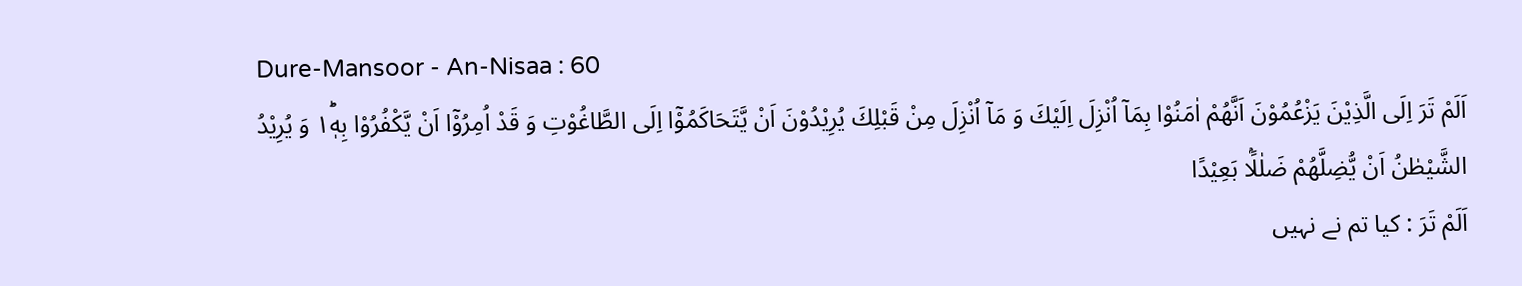Dure-Mansoor - An-Nisaa : 60
اَلَمْ تَرَ اِلَى الَّذِیْنَ یَزْعُمُوْنَ اَنَّهُمْ اٰمَنُوْا بِمَاۤ اُنْزِلَ اِلَیْكَ وَ مَاۤ اُنْزِلَ مِنْ قَبْلِكَ یُرِیْدُوْنَ اَنْ یَّتَحَاكَمُوْۤا اِلَى الطَّاغُوْتِ وَ قَدْ اُمِرُوْۤا اَنْ یَّكْفُرُوْا بِهٖ١ؕ وَ یُرِیْدُ الشَّیْطٰنُ اَنْ یُّضِلَّهُمْ ضَلٰلًۢا بَعِیْدًا
اَلَمْ تَرَ : کیا تم نے نہیں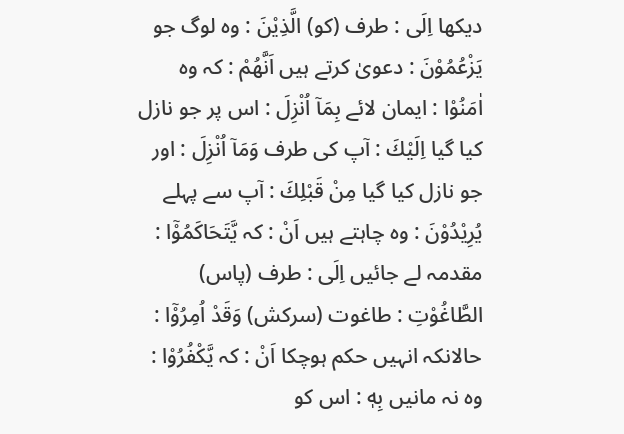دیکھا اِلَى : طرف (کو) الَّذِيْنَ : وہ لوگ جو يَزْعُمُوْنَ : دعویٰ کرتے ہیں اَنَّھُمْ : کہ وہ اٰمَنُوْا : ایمان لائے بِمَآ اُنْزِلَ : اس پر جو نازل کیا گیا اِلَيْكَ : آپ کی طرف وَمَآ اُنْزِلَ : اور جو نازل کیا گیا مِنْ قَبْلِكَ : آپ سے پہلے يُرِيْدُوْنَ : وہ چاہتے ہیں اَنْ : کہ يَّتَحَاكَمُوْٓا : مقدمہ لے جائیں اِلَى : طرف (پاس) الطَّاغُوْتِ : طاغوت (سرکش) وَقَدْ اُمِرُوْٓا : حالانکہ انہیں حکم ہوچکا اَنْ : کہ يَّكْفُرُوْا : وہ نہ مانیں بِهٖ : اس کو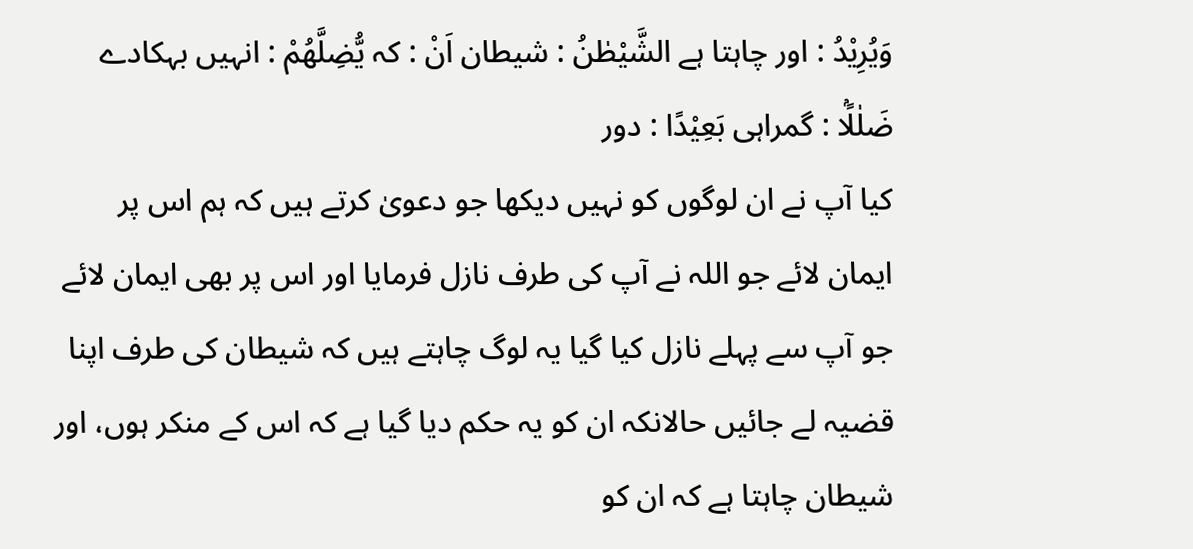وَيُرِيْدُ : اور چاہتا ہے الشَّيْطٰنُ : شیطان اَنْ : کہ يُّضِلَّھُمْ : انہیں بہکادے ضَلٰلًۢا : گمراہی بَعِيْدًا : دور
کیا آپ نے ان لوگوں کو نہیں دیکھا جو دعویٰ کرتے ہیں کہ ہم اس پر ایمان لائے جو اللہ نے آپ کی طرف نازل فرمایا اور اس پر بھی ایمان لائے جو آپ سے پہلے نازل کیا گیا یہ لوگ چاہتے ہیں کہ شیطان کی طرف اپنا قضیہ لے جائیں حالانکہ ان کو یہ حکم دیا گیا ہے کہ اس کے منکر ہوں، اور شیطان چاہتا ہے کہ ان کو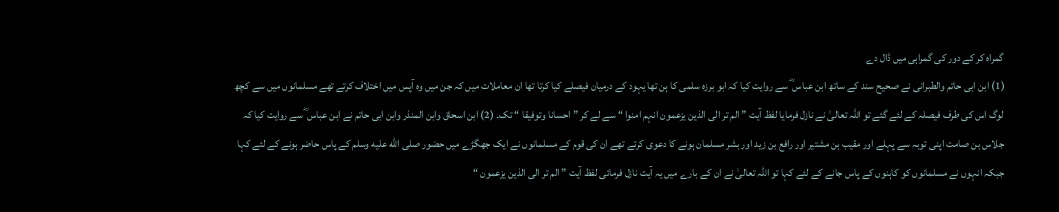گمراہ کر کے دور کی گمراہی میں ڈال دے
(1) ابن ابی حاتم والطبرانی نے صحیح سند کے ساتھ ابن عباس ؓ سے روایت کیا کہ ابو برزہ سلمی کا ہن تھا یہود کے درمیان فیصلے کیا کرتا تھا ان معاملات میں کہ جن میں وہ آپس میں اختلاف کرتے تھے مسلمانوں میں سے کچھ لوگ اس کی طرف فیصلہ کے لئے گئے تو اللہ تعالیٰ نے نازل فرمایا لفظ آیت ” الم تر الی الذین یزعمون انہم امنوا “ سے لے کر ” احسانا وتوفیقا “ تک۔ (2) ابن اسحاق وابن المنذر وابن ابی حاتم نے ابن عباس ؓ سے روایت کیا کہ جلاس بن صامت اپنی توبہ سے پہلے اور مقیب بن مشتیر اور رافع بن زید اور بشر مسلمان ہونے کا دعوی کرتے تھے ان کی قوم کے مسلمانوں نے ایک جھگڑے میں حضور صلى الله عليه وسلم کے پاس حاضر ہونے کے لئے کہا جبکہ انہوں نے مسلمانوں کو کاہنوں کے پاس جانے کے لئے کہا تو اللہ تعالیٰ نے ان کے بارے میں یہ آیت نازل فرمائی لفظ آیت ” الم تر الی الذین یزعمون “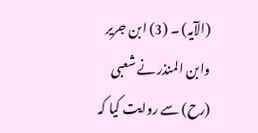(الآیہ) ۔ (3) ابن جریر وابن المنذر نے شعبی (رح) سے روایت کیا کہ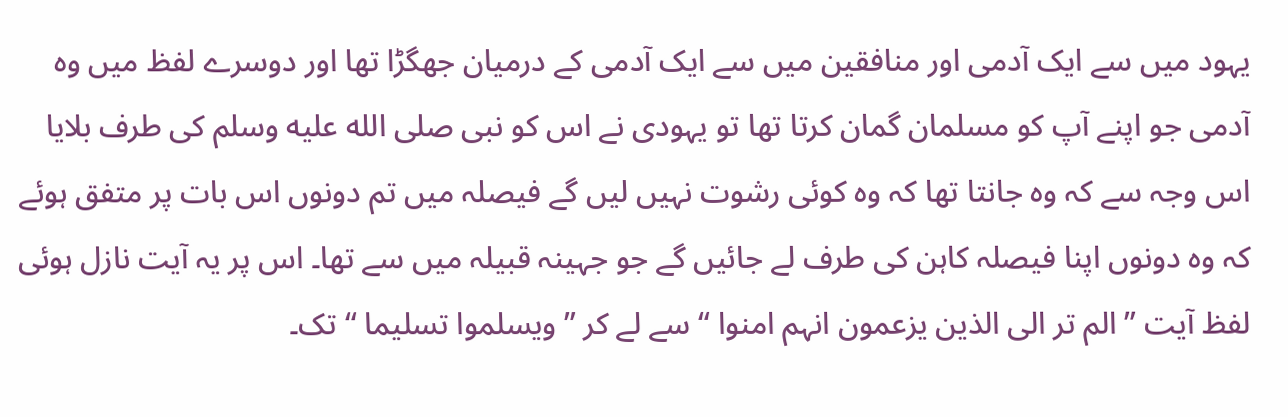یہود میں سے ایک آدمی اور منافقین میں سے ایک آدمی کے درمیان جھگڑا تھا اور دوسرے لفظ میں وہ آدمی جو اپنے آپ کو مسلمان گمان کرتا تھا تو یہودی نے اس کو نبی صلى الله عليه وسلم کی طرف بلایا اس وجہ سے کہ وہ جانتا تھا کہ وہ کوئی رشوت نہیں لیں گے فیصلہ میں تم دونوں اس بات پر متفق ہوئے کہ وہ دونوں اپنا فیصلہ کاہن کی طرف لے جائیں گے جو جہینہ قبیلہ میں سے تھا۔ اس پر یہ آیت نازل ہوئی لفظ آیت ” الم تر الی الذین یزعمون انہم امنوا “ سے لے کر ” ویسلموا تسلیما “ تک۔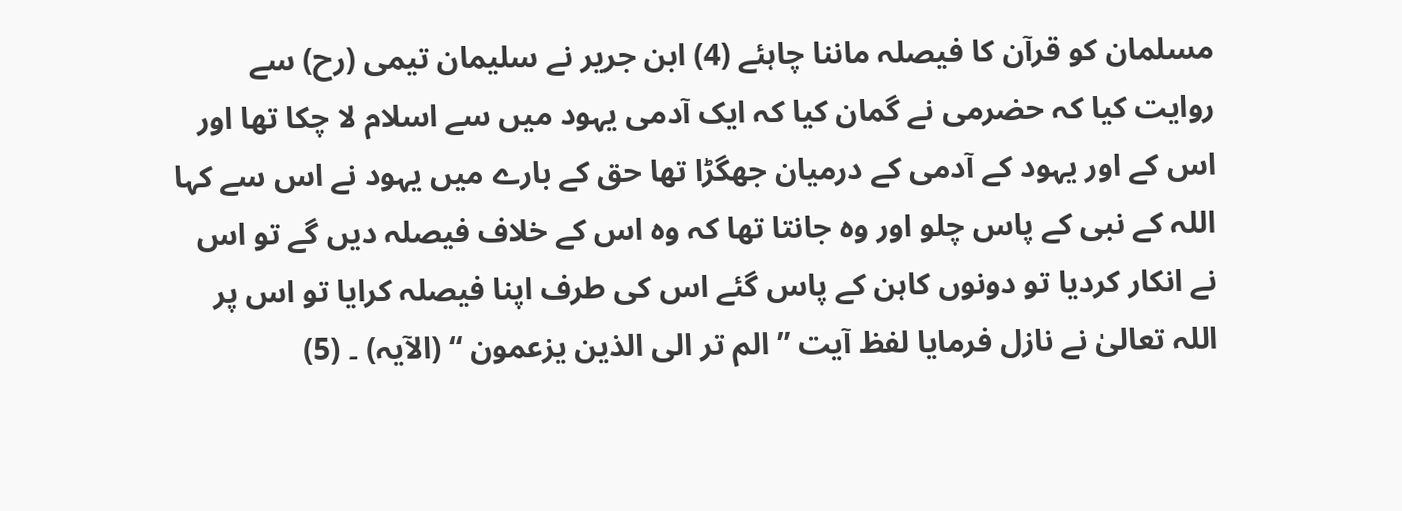مسلمان کو قرآن کا فیصلہ ماننا چاہئے (4) ابن جریر نے سلیمان تیمی (رح) سے روایت کیا کہ حضرمی نے گمان کیا کہ ایک آدمی یہود میں سے اسلام لا چکا تھا اور اس کے اور یہود کے آدمی کے درمیان جھگڑا تھا حق کے بارے میں یہود نے اس سے کہا اللہ کے نبی کے پاس چلو اور وہ جانتا تھا کہ وہ اس کے خلاف فیصلہ دیں گے تو اس نے انکار کردیا تو دونوں کاہن کے پاس گئے اس کی طرف اپنا فیصلہ کرایا تو اس پر اللہ تعالیٰ نے نازل فرمایا لفظ آیت ” الم تر الی الذین یزعمون “ (الآیہ) ۔ (5)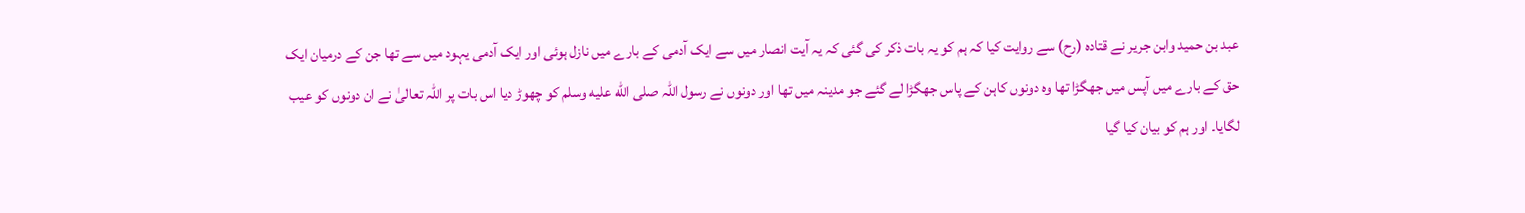عبد بن حمید وابن جریر نے قتادہ (رح) سے روایت کیا کہ ہم کو یہ بات ذکر کی گئی کہ یہ آیت انصار میں سے ایک آدمی کے بارے میں نازل ہوئی اور ایک آدمی یہود میں سے تھا جن کے درمیان ایک حق کے بارے میں آپس میں جھگڑا تھا وہ دونوں کاہن کے پاس جھگڑا لے گئے جو مدینہ میں تھا اور دونوں نے رسول اللہ صلى الله عليه وسلم کو چھوڑ دیا اس بات پر اللہ تعالیٰ نے ان دونوں کو عیب لگایا۔ اور ہم کو بیان کیا گیا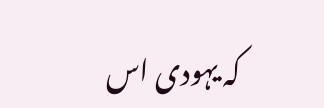کہ یہودی اس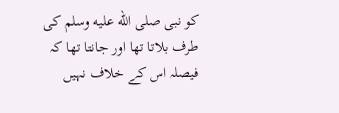کو نبی صلى الله عليه وسلم کی طرف بلاتا تھا اور جانتا تھا کہ فیصلہ اس کے خلاف نہیں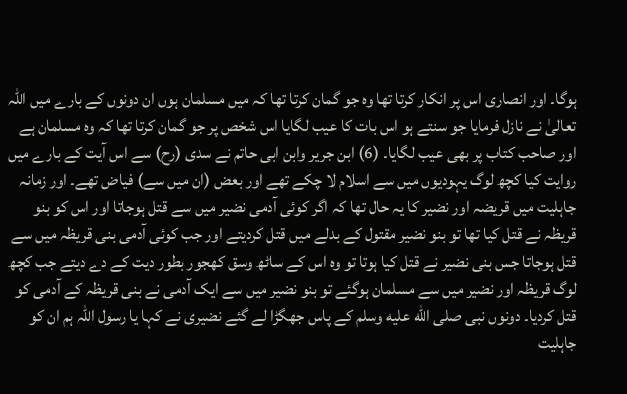ہوگا۔ اور انصاری اس پر انکار کرتا تھا وہ جو گمان کرتا تھا کہ میں مسلمان ہوں ان دونوں کے بارے میں اللہ تعالیٰ نے نازل فرمایا جو سنتے ہو اس بات کا عیب لگایا اس شخص پر جو گمان کرتا تھا کہ وہ مسلمان ہے اور صاحب کتاب پر بھی عیب لگایا۔ (6) ابن جریر وابن ابی حاتم نے سدی (رح) سے اس آیت کے بارے میں روایت کیا کچھ لوگ یہودیوں میں سے اسلام لا چکے تھے اور بعض (ان میں سے) فیاض تھے۔ اور زمانہ جاہلیت میں قریضہ اور نضیر کا یہ حال تھا کہ اگر کوئی آدمی نضیر میں سے قتل ہوجاتا اور اس کو بنو قریظہ نے قتل کیا تھا تو بنو نضیر مقتول کے بدلے میں قتل کردیتے اور جب کوئی آدمی بنی قریظہ میں سے قتل ہوجاتا جس بنی نضیر نے قتل کیا ہوتا تو وہ اس کے ساٹھ وسق کھجور بطور دیت کے دے دیتے جب کچھ لوگ قریظہ اور نضیر میں سے مسلمان ہوگئے تو بنو نضیر میں سے ایک آدمی نے بنی قریظہ کے آدمی کو قتل کردیا۔ دونوں نبی صلى الله عليه وسلم کے پاس جھگڑا لے گئے نضیری نے کہا یا رسول اللہ ہم ان کو جاہلیت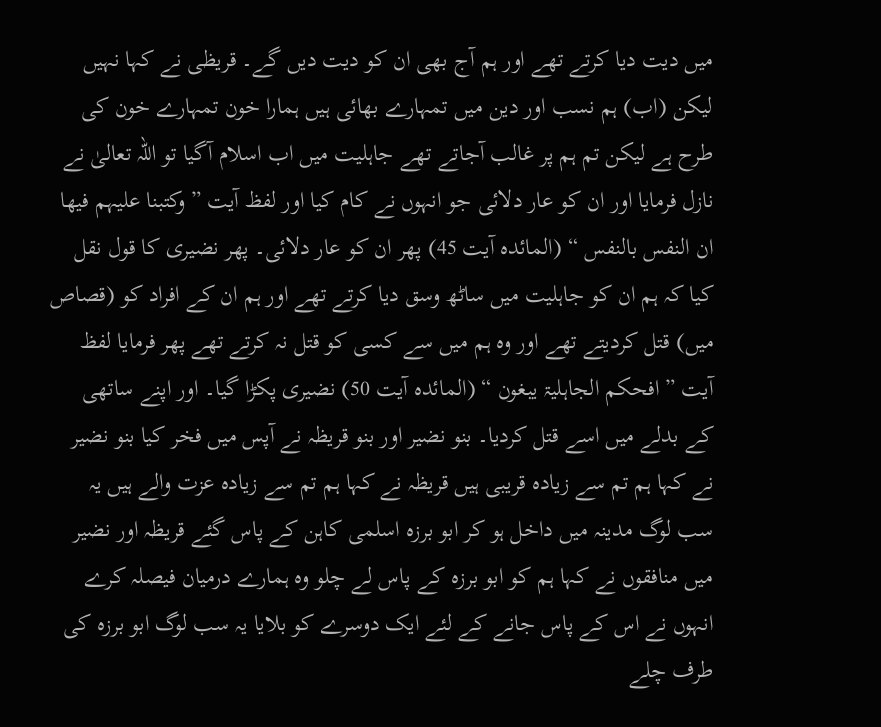میں دیت دیا کرتے تھے اور ہم آج بھی ان کو دیت دیں گے۔ قریظی نے کہا نہیں لیکن (اب) ہم نسب اور دین میں تمہارے بھائی ہیں ہمارا خون تمہارے خون کی طرح ہے لیکن تم ہم پر غالب آجاتے تھے جاہلیت میں اب اسلام آگیا تو اللہ تعالیٰ نے نازل فرمایا اور ان کو عار دلائی جو انہوں نے کام کیا اور لفظ آیت ” وکتبنا علیہم فیھا ان النفس بالنفس “ (المائدہ آیت 45) پھر ان کو عار دلائی۔ پھر نضیری کا قول نقل کیا کہ ہم ان کو جاہلیت میں ساٹھ وسق دیا کرتے تھے اور ہم ان کے افراد کو (قصاص میں) قتل کردیتے تھے اور وہ ہم میں سے کسی کو قتل نہ کرتے تھے پھر فرمایا لفظ آیت ” افحکم الجاہلیۃ یبغون “ (المائدہ آیت 50) نضیری پکڑا گیا۔ اور اپنے ساتھی کے بدلے میں اسے قتل کردیا۔ بنو نضیر اور بنو قریظہ نے آپس میں فخر کیا بنو نضیر نے کہا ہم تم سے زیادہ قریبی ہیں قریظہ نے کہا ہم تم سے زیادہ عزت والے ہیں یہ سب لوگ مدینہ میں داخل ہو کر ابو برزہ اسلمی کاہن کے پاس گئے قریظہ اور نضیر میں منافقوں نے کہا ہم کو ابو برزہ کے پاس لے چلو وہ ہمارے درمیان فیصلہ کرے انہوں نے اس کے پاس جانے کے لئے ایک دوسرے کو بلایا یہ سب لوگ ابو برزہ کی طرف چلے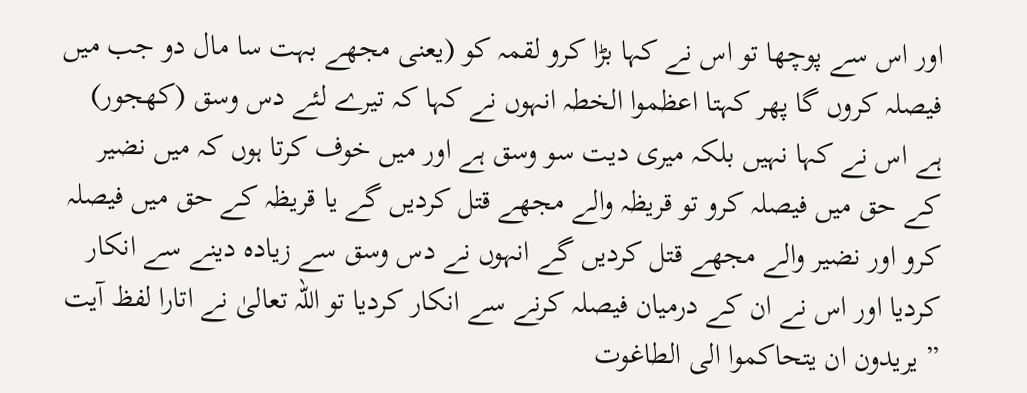اور اس سے پوچھا تو اس نے کہا بڑا کرو لقمہ کو (یعنی مجھے بہت سا مال دو جب میں فیصلہ کروں گا پھر کہتا اعظموا الخطہ انہوں نے کہا کہ تیرے لئے دس وسق (کھجور) ہے اس نے کہا نہیں بلکہ میری دیت سو وسق ہے اور میں خوف کرتا ہوں کہ میں نضیر کے حق میں فیصلہ کرو تو قریظہ والے مجھے قتل کردیں گے یا قریظہ کے حق میں فیصلہ کرو اور نضیر والے مجھے قتل کردیں گے انہوں نے دس وسق سے زیادہ دینے سے انکار کردیا اور اس نے ان کے درمیان فیصلہ کرنے سے انکار کردیا تو اللہ تعالیٰ نے اتارا لفظ آیت ” یریدون ان یتحاکموا الی الطاغوت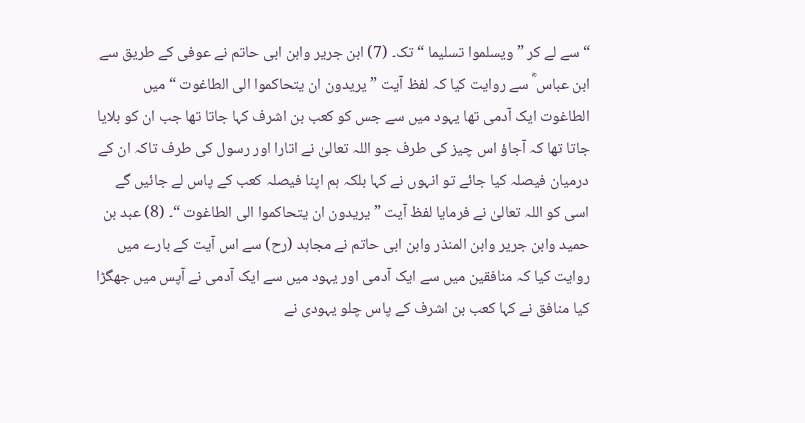“ سے لے کر ” ویسلموا تسلیما “ تک۔ (7) ابن جریر وابن ابی حاتم نے عوفی کے طریق سے ابن عباس ؓ سے روایت کیا کہ لفظ آیت ” یریدون ان یتحاکموا الی الطاغوت “ میں الطاغوت ایک آدمی تھا یہود میں سے جس کو کعب بن اشرف کہا جاتا تھا جب ان کو بلایا جاتا تھا کہ آجاؤ اس چیز کی طرف جو اللہ تعالیٰ نے اتارا اور رسول کی طرف تاکہ ان کے درمیان فیصلہ کیا جائے تو انہوں نے کہا بلکہ ہم اپنا فیصلہ کعب کے پاس لے جائیں گے اسی کو اللہ تعالیٰ نے فرمایا لفظ آیت ” یریدون ان یتحاکموا الی الطاغوت “۔ (8) عبد بن حمید وابن جریر وابن المنذر وابن ابی حاتم نے مجاہد (رح) سے اس آیت کے بارے میں روایت کیا کہ منافقین میں سے ایک آدمی اور یہود میں سے ایک آدمی نے آپس میں جھگڑا کیا منافق نے کہا کعب بن اشرف کے پاس چلو یہودی نے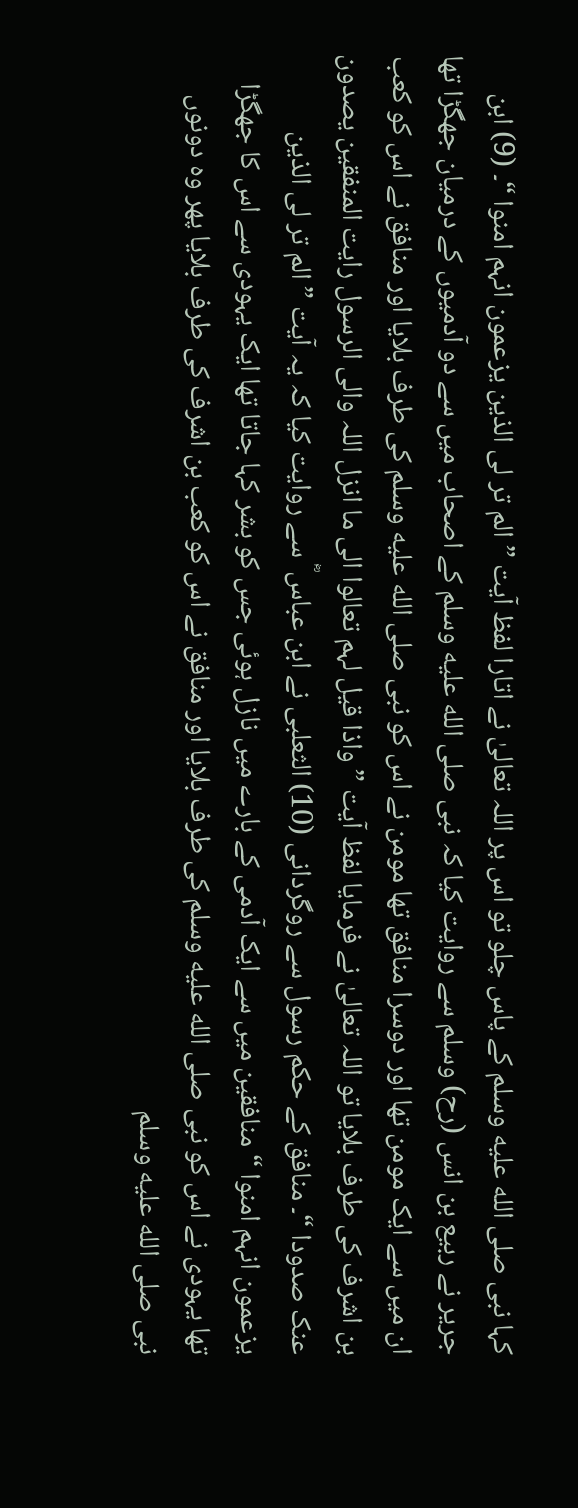کہا نبی صلى الله عليه وسلم کے پاس چلو تو اس پر اللہ تعالیٰ نے اتارا لفظ آیت ” الم تر لی الذین یزعمون انہم امنوا “۔ (9) ابن جریر نے ربیع بن انس (رح) وسلم سے روایت کیا کہ نبی صلى الله عليه وسلم کے اصحاب میں سے دو آدمیوں کے درمیان جھگڑا تھا ان میں سے ایک مومن تھا اور دوسرا منافق تھا مومن نے اس کو نبی صلى الله عليه وسلم کی طرف بلایا اور منافق نے اس کو کعب بن اشرف کی طرف بلایا تو اللہ تعالیٰ نے فرمایا لفظ آیت ” واذا قیل لہم تعالوا الی ما انزل اللہ والی الرسول رایت المنفقین یصدون عنک صدودا “۔ منافق کے حکم رسول سے روگردانی (10) الثعلبی نے ابن عباس ؓ سے روایت کیا کہ یہ آیت ” الم تر لی الذین یزعمون انہم امنوا “ منافقین میں سے ایک آدمی کے بارے میں نازل ہوئی جس کو بشر کہا جاتا تھا ایک یہودی سے اس کا جھگڑا تھا یہودی نے اس کو نبی صلى الله عليه وسلم کی طرف بلایا اور منافق نے اس کو کعب بن اشرف کی طرف بلایا پھر وہ دونوں نبی صلى الله عليه وسلم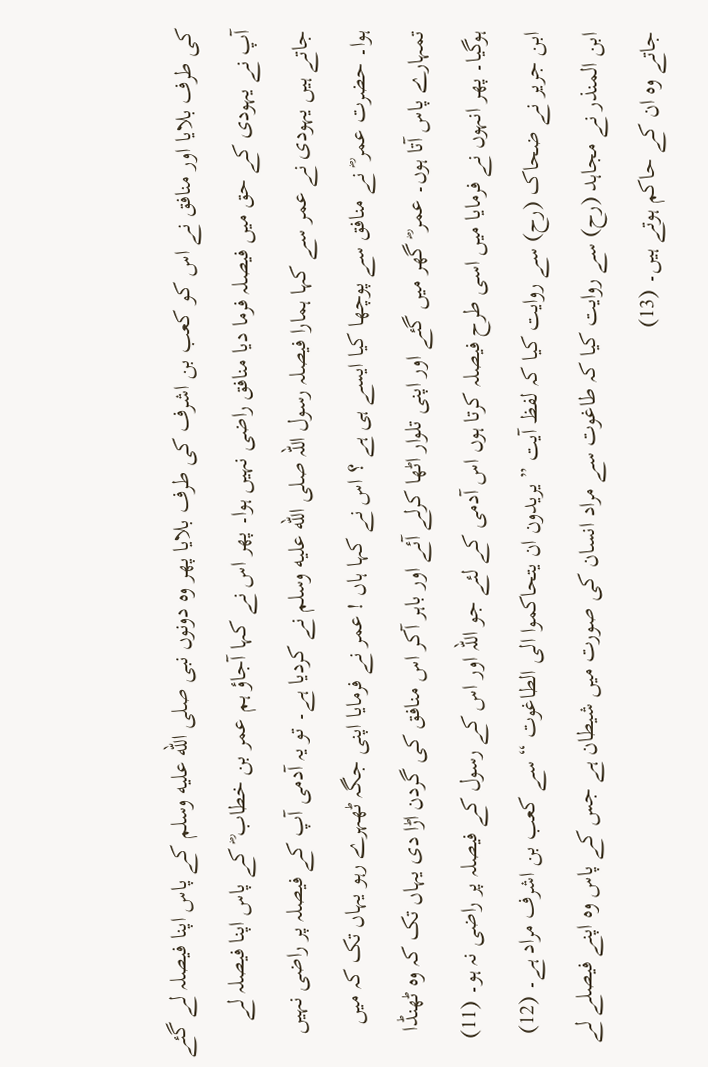کی طرف بلایا اور منافق نے اس کو کعب بن اشرف کی طرف بلایا پھر وہ دونوں نبی صلى الله عليه وسلم کے پاس اپنا فیصلہ لے گئے آپ نے یہودی کے حق میں فیصلہ فرما دیا منافق راضی نہیں ہوا۔ پھر اس نے کہا آجاؤ ہم عمر بن خطاب ؓ کے پاس اپنا فیصلہ لے جاتے ہیں یہودی نے عمر سے کہا ہمارا فیصلہ رسول اللہ صلى الله عليه وسلم نے کردیا ہے۔ تو یہ آدمی آپ کے فیصلہ پر راضی نہیں ہوا۔ حضرت عمر ؓ نے منافق سے پوچھا کیا ایسے ہی ہے ؟ اس نے کہا ہاں ! عمر نے فرمایا اپنی جگہ ٹھہرے رہو یہاں تک کہ میں تمہارے پاس آتا ہوں۔ عمر ؓ گھر میں گئے اور اپنی تلوار اٹھا کرلے آئے اور باہر آکر اس منافق کی گردن اڑا دی یہاں تک کہ وہ ٹھنڈا ہوگیا۔ پھر انہوں نے فرمایا میں اسی طرح فیصلہ کرتا ہوں اس آدمی کے لئے جو اللہ اور اس کے رسول کے فیصلہ پر راضی نہ ہو۔ (11) ابن جریر نے ضحاک (رح) سے روایت کیا کہ لفظ آیت ” یریدون ان یتحاکموا الی الطاغوت “ سے کعب بن اشرف مراد ہے۔ (12) ابن المنذر نے مجاہد (رح) سے روایت کیا کہ طاغوت سے مراد انسان کی صورت میں شیطان ہے جس کے پاس وہ اپنے فیصلے لے جاتے وہ ان کے حاکم ہوتے ہیں۔ (13)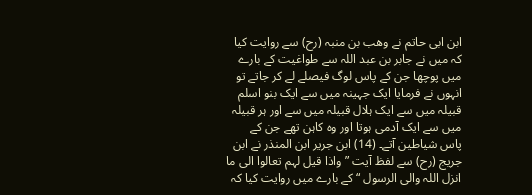ابن ابی حاتم نے وھب بن منبہ (رح) سے روایت کیا کہ میں نے جابر بن عبد اللہ سے طواغیت کے بارے میں پوچھا جن کے پاس لوگ فیصلے لے کر جاتے تو انہوں نے فرمایا ایک جہینہ میں سے ایک بنو اسلم قبیلہ میں سے ایک ہلال قبیلہ میں سے اور ہر قبیلہ میں سے ایک آدمی ہوتا اور وہ کاہن تھے جن کے پاس شیاطین آتے۔ (14) ابن جریر ابن المنذر نے ابن جریج (رح) سے لفظ آیت ” واذا قیل لہم تعالوا الی ما انزل اللہ والی الرسول “ کے بارے میں روایت کیا کہ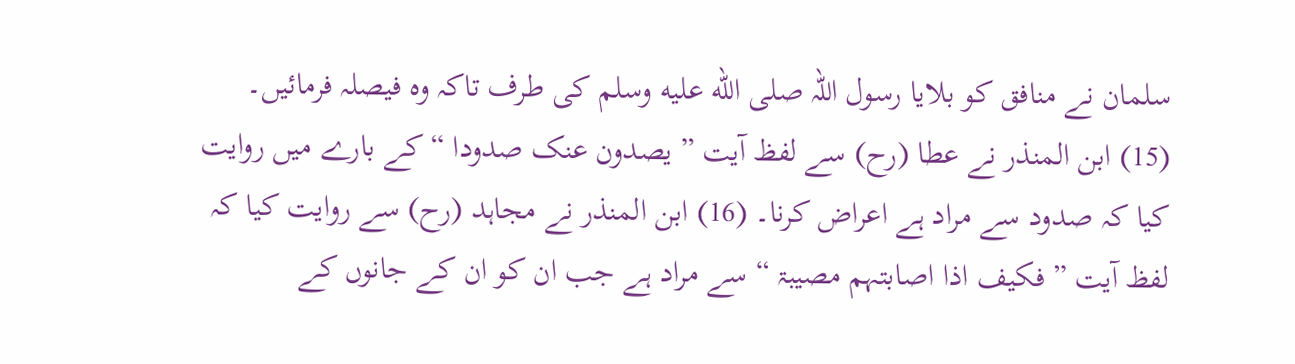سلمان نے منافق کو بلایا رسول اللہ صلى الله عليه وسلم کی طرف تاکہ وہ فیصلہ فرمائیں۔ (15) ابن المنذر نے عطا (رح) سے لفظ آیت ” یصدون عنک صدودا “ کے بارے میں روایت کیا کہ صدود سے مراد ہے اعراض کرنا۔ (16) ابن المنذر نے مجاہد (رح) سے روایت کیا کہ لفظ آیت ” فکیف اذا اصابتہم مصیبۃ “ سے مراد ہے جب ان کو ان کے جانوں کے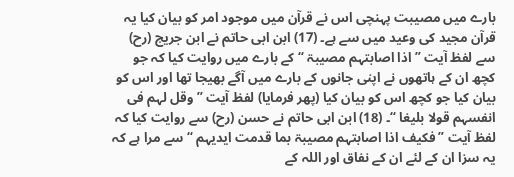بارے میں مصیبت پہنچی اس نے قرآن میں موجود امر کو بیان کیا یہ قرآن مجید کی وعید میں سے ہے۔ (17) ابن ابی حاتم نے ابن جریج (رح) سے لفظ آیت ” اذا اصابتہم مصیبۃ “ کے بارے میں روایت کیا کہ جو کچھ ان کے ہاتھوں نے اپنی جانوں کے بارے میں آگے بھیجا تھا اور اس کو بیان کیا جو کچھ اس کو بیان کیا (پھر فرمایا) لفظ آیت ” وقل لہم فی انفسہم قولا بلیغا “۔ (18) ابن ابی حاتم نے حسن (رح) سے روایت کیا کہ لفظ آیت ” فکیف اذا اصابتہم مصیبۃ بما قدمت ایدیہم “ سے مرا ہے کہ یہ سزا ان کے لئے ان کے نفاق اور اللہ کے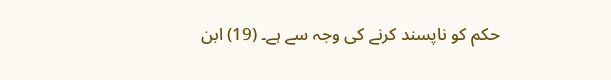حکم کو ناپسند کرنے کی وجہ سے ہے۔ (19) ابن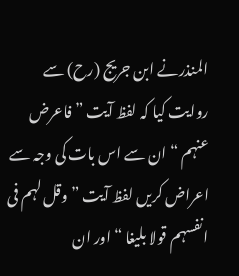المنذرنے ابن جریج (رح) سے روایت کیا کہ لفظ آیت ” فاعرض عنہم “ ان سے اس بات کی وجہ سے اعراض کریں لفظ آیت ” وقل لہم فی انفسہم قولا بلیغا “ اور ان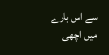سے اس بارے میں اچھی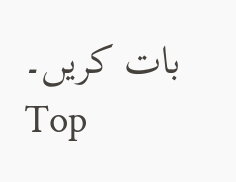بات کریں۔
Top